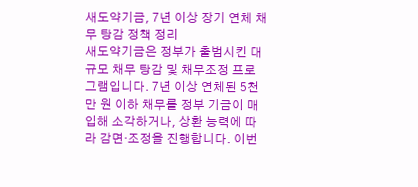새도약기금, 7년 이상 장기 연체 채무 탕감 정책 정리
새도약기금은 정부가 출범시킨 대규모 채무 탕감 및 채무조정 프로그램입니다. 7년 이상 연체된 5천만 원 이하 채무를 정부 기금이 매입해 소각하거나, 상환 능력에 따라 감면·조정을 진행합니다. 이번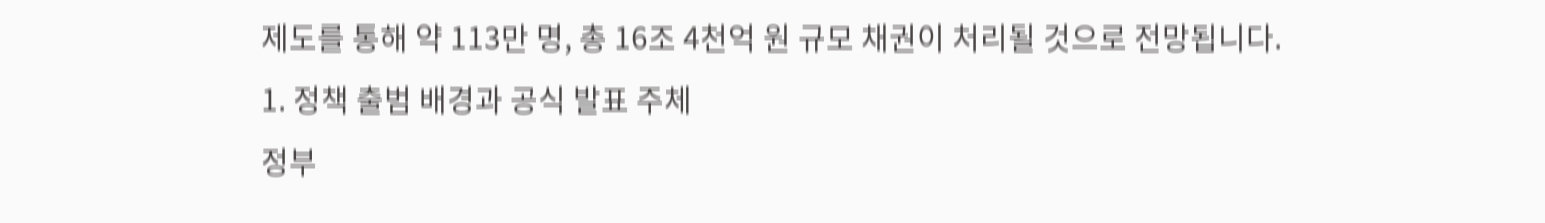제도를 통해 약 113만 명, 총 16조 4천억 원 규모 채권이 처리될 것으로 전망됩니다.
1. 정책 출범 배경과 공식 발표 주체
정부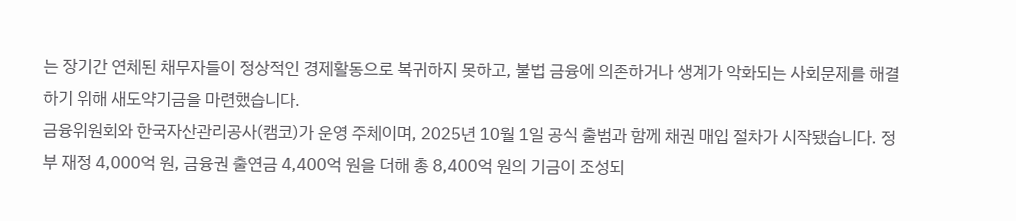는 장기간 연체된 채무자들이 정상적인 경제활동으로 복귀하지 못하고, 불법 금융에 의존하거나 생계가 악화되는 사회문제를 해결하기 위해 새도약기금을 마련했습니다.
금융위원회와 한국자산관리공사(캠코)가 운영 주체이며, 2025년 10월 1일 공식 출범과 함께 채권 매입 절차가 시작됐습니다. 정부 재정 4,000억 원, 금융권 출연금 4,400억 원을 더해 총 8,400억 원의 기금이 조성되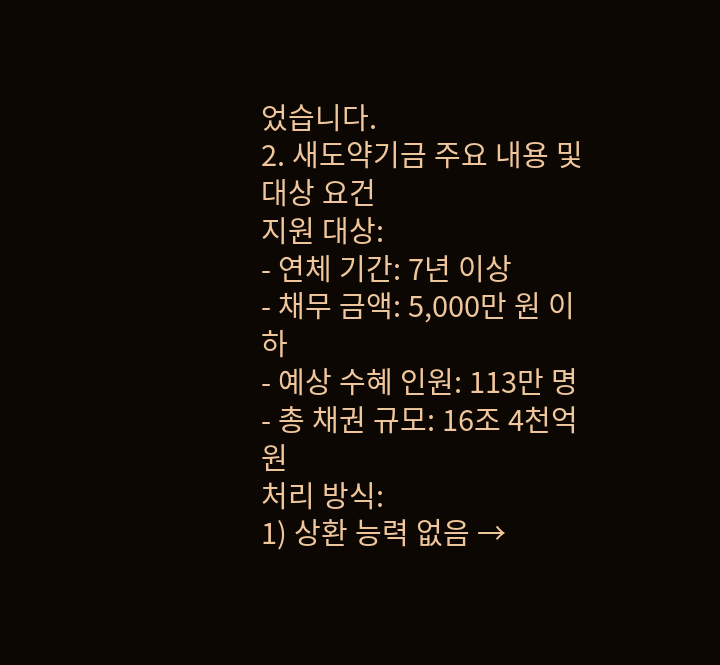었습니다.
2. 새도약기금 주요 내용 및 대상 요건
지원 대상:
- 연체 기간: 7년 이상
- 채무 금액: 5,000만 원 이하
- 예상 수혜 인원: 113만 명
- 총 채권 규모: 16조 4천억 원
처리 방식:
1) 상환 능력 없음 →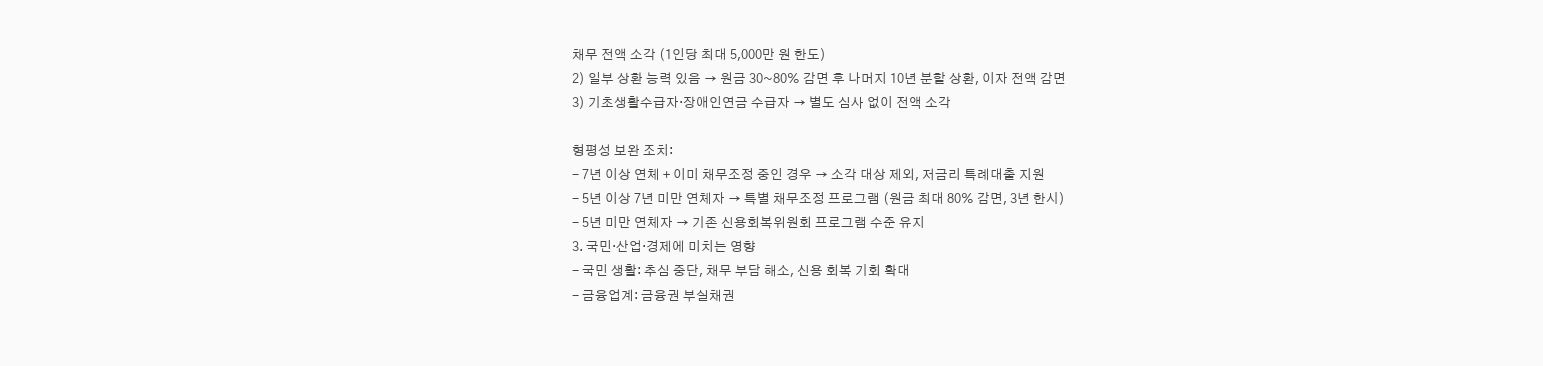채무 전액 소각 (1인당 최대 5,000만 원 한도)
2) 일부 상환 능력 있음 → 원금 30~80% 감면 후 나머지 10년 분할 상환, 이자 전액 감면
3) 기초생활수급자·장애인연금 수급자 → 별도 심사 없이 전액 소각

형평성 보완 조치:
- 7년 이상 연체 + 이미 채무조정 중인 경우 → 소각 대상 제외, 저금리 특례대출 지원
- 5년 이상 7년 미만 연체자 → 특별 채무조정 프로그램 (원금 최대 80% 감면, 3년 한시)
- 5년 미만 연체자 → 기존 신용회복위원회 프로그램 수준 유지
3. 국민·산업·경제에 미치는 영향
- 국민 생활: 추심 중단, 채무 부담 해소, 신용 회복 기회 확대
- 금융업계: 금융권 부실채권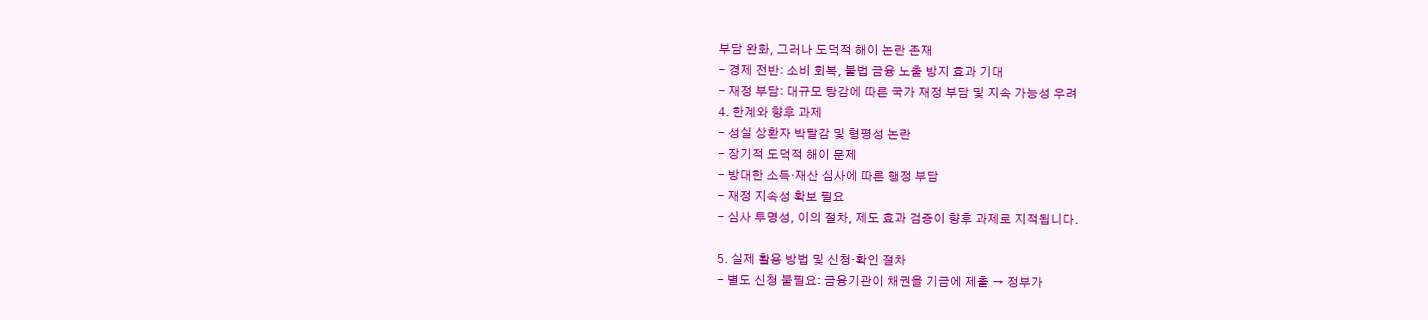부담 완화, 그러나 도덕적 해이 논란 존재
- 경제 전반: 소비 회복, 불법 금융 노출 방지 효과 기대
- 재정 부담: 대규모 탕감에 따른 국가 재정 부담 및 지속 가능성 우려
4. 한계와 향후 과제
- 성실 상환자 박탈감 및 형평성 논란
- 장기적 도덕적 해이 문제
- 방대한 소득·재산 심사에 따른 행정 부담
- 재정 지속성 확보 필요
- 심사 투명성, 이의 절차, 제도 효과 검증이 향후 과제로 지적됩니다.

5. 실제 활용 방법 및 신청·확인 절차
- 별도 신청 불필요: 금융기관이 채권을 기금에 제출 → 정부가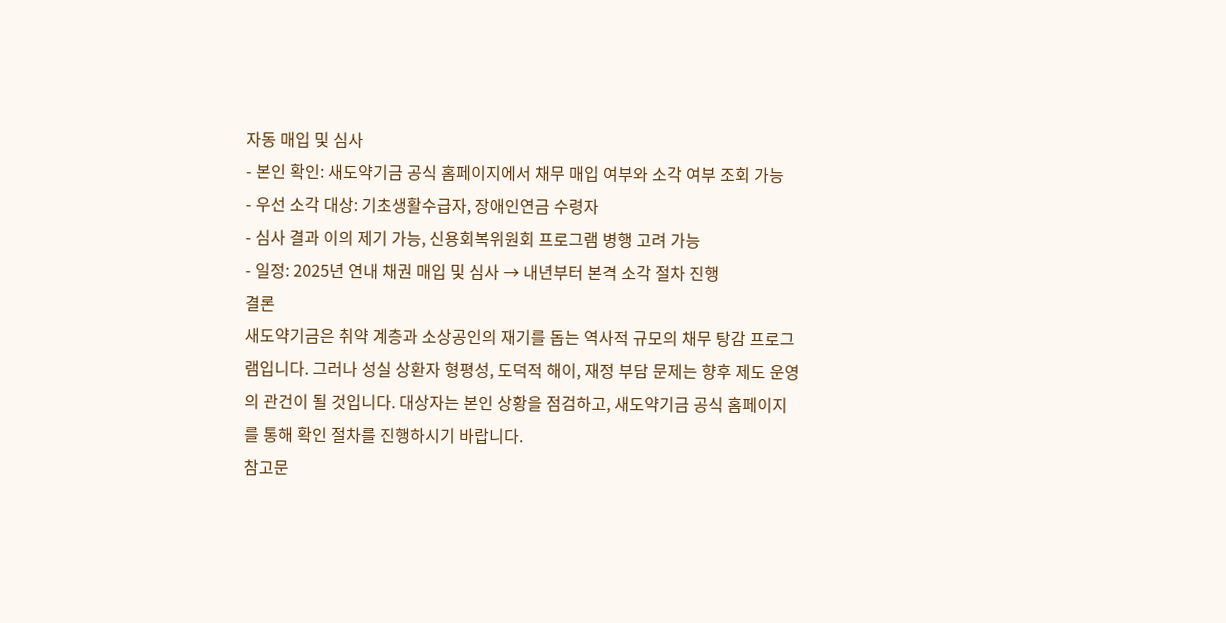자동 매입 및 심사
- 본인 확인: 새도약기금 공식 홈페이지에서 채무 매입 여부와 소각 여부 조회 가능
- 우선 소각 대상: 기초생활수급자, 장애인연금 수령자
- 심사 결과 이의 제기 가능, 신용회복위원회 프로그램 병행 고려 가능
- 일정: 2025년 연내 채권 매입 및 심사 → 내년부터 본격 소각 절차 진행
결론
새도약기금은 취약 계층과 소상공인의 재기를 돕는 역사적 규모의 채무 탕감 프로그램입니다. 그러나 성실 상환자 형평성, 도덕적 해이, 재정 부담 문제는 향후 제도 운영의 관건이 될 것입니다. 대상자는 본인 상황을 점검하고, 새도약기금 공식 홈페이지를 통해 확인 절차를 진행하시기 바랍니다.
참고문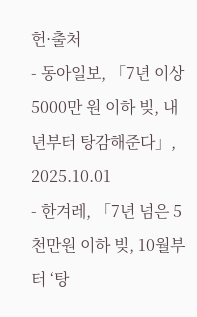헌·출처
- 동아일보, 「7년 이상 5000만 원 이하 빚, 내년부터 탕감해준다」, 2025.10.01
- 한겨레, 「7년 넘은 5천만원 이하 빚, 10월부터 ‘탕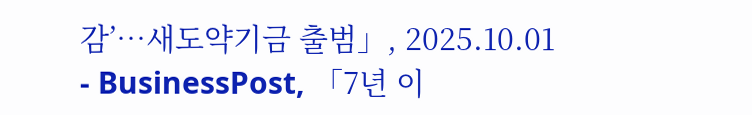감’…새도약기금 출범」, 2025.10.01
- BusinessPost, 「7년 이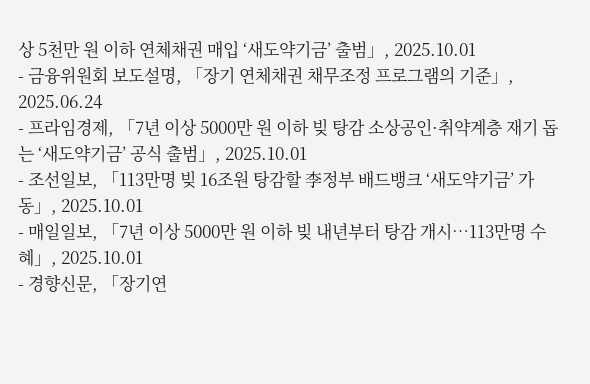상 5천만 원 이하 연체채권 매입 ‘새도약기금’ 출범」, 2025.10.01
- 금융위원회 보도설명, 「장기 연체채권 채무조정 프로그램의 기준」, 2025.06.24
- 프라임경제, 「7년 이상 5000만 원 이하 빚 탕감 소상공인·취약계층 재기 돕는 ‘새도약기금’ 공식 출범」, 2025.10.01
- 조선일보, 「113만명 빚 16조원 탕감할 李정부 배드뱅크 ‘새도약기금’ 가동」, 2025.10.01
- 매일일보, 「7년 이상 5000만 원 이하 빚 내년부터 탕감 개시…113만명 수혜」, 2025.10.01
- 경향신문, 「장기연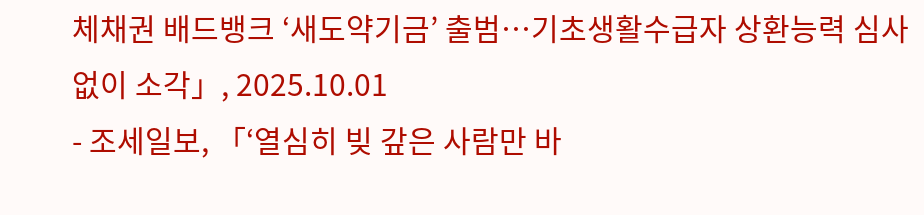체채권 배드뱅크 ‘새도약기금’ 출범…기초생활수급자 상환능력 심사 없이 소각」, 2025.10.01
- 조세일보, 「‘열심히 빚 갚은 사람만 바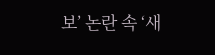보’ 논란 속 ‘새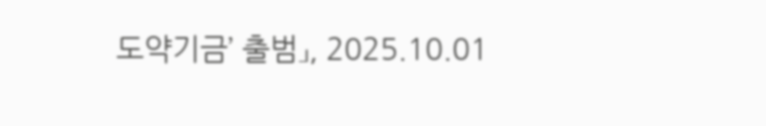도약기금’ 출범」, 2025.10.01